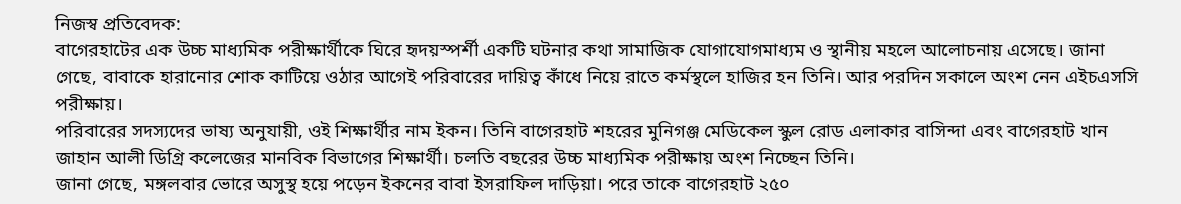নিজস্ব প্রতিবেদক:
বাগেরহাটের এক উচ্চ মাধ্যমিক পরীক্ষার্থীকে ঘিরে হৃদয়স্পর্শী একটি ঘটনার কথা সামাজিক যোগাযোগমাধ্যম ও স্থানীয় মহলে আলোচনায় এসেছে। জানা গেছে, বাবাকে হারানোর শোক কাটিয়ে ওঠার আগেই পরিবারের দায়িত্ব কাঁধে নিয়ে রাতে কর্মস্থলে হাজির হন তিনি। আর পরদিন সকালে অংশ নেন এইচএসসি পরীক্ষায়।
পরিবারের সদস্যদের ভাষ্য অনুযায়ী, ওই শিক্ষার্থীর নাম ইকন। তিনি বাগেরহাট শহরের মুনিগঞ্জ মেডিকেল স্কুল রোড এলাকার বাসিন্দা এবং বাগেরহাট খান জাহান আলী ডিগ্রি কলেজের মানবিক বিভাগের শিক্ষার্থী। চলতি বছরের উচ্চ মাধ্যমিক পরীক্ষায় অংশ নিচ্ছেন তিনি।
জানা গেছে, মঙ্গলবার ভোরে অসুস্থ হয়ে পড়েন ইকনের বাবা ইসরাফিল দাড়িয়া। পরে তাকে বাগেরহাট ২৫০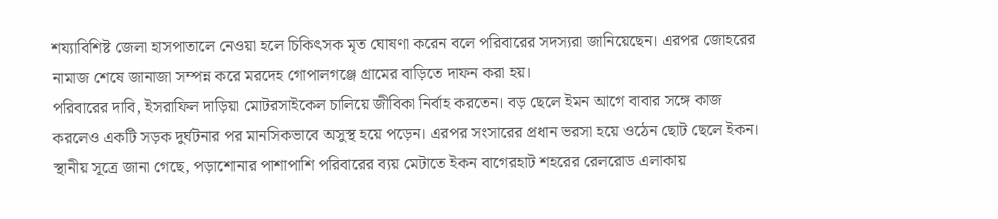শয্যাবিশিষ্ট জেলা হাসপাতালে নেওয়া হলে চিকিৎসক মৃত ঘোষণা করেন বলে পরিবারের সদস্যরা জানিয়েছেন। এরপর জোহরের নামাজ শেষে জানাজা সম্পন্ন করে মরদেহ গোপালগঞ্জে গ্রামের বাড়িতে দাফন করা হয়।
পরিবারের দাবি, ইসরাফিল দাড়িয়া মোটরসাইকেল চালিয়ে জীবিকা নির্বাহ করতেন। বড় ছেলে ইমন আগে বাবার সঙ্গে কাজ করলেও একটি সড়ক দুর্ঘটনার পর মানসিকভাবে অসুস্থ হয়ে পড়েন। এরপর সংসারের প্রধান ভরসা হয়ে ওঠেন ছোট ছেলে ইকন।
স্থানীয় সূত্রে জানা গেছে, পড়াশোনার পাশাপাশি পরিবারের ব্যয় মেটাতে ইকন বাগেরহাট শহরের রেলরোড এলাকায়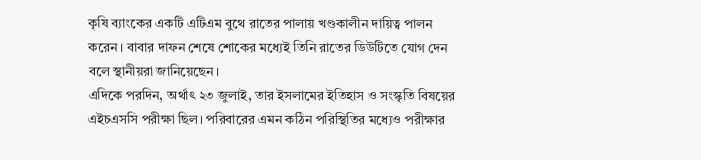কৃষি ব্যাংকের একটি এটিএম বুথে রাতের পালায় খণ্ডকালীন দায়িত্ব পালন করেন। বাবার দাফন শেষে শোকের মধ্যেই তিনি রাতের ডিউটিতে যোগ দেন বলে স্থানীয়রা জানিয়েছেন।
এদিকে পরদিন, অর্থাৎ ২৩ জুলাই, তার ইসলামের ইতিহাস ও সংস্কৃতি বিষয়ের এইচএসসি পরীক্ষা ছিল। পরিবারের এমন কঠিন পরিস্থিতির মধ্যেও পরীক্ষার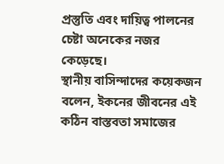প্রস্তুতি এবং দায়িত্ব পালনের চেষ্টা অনেকের নজর কেড়েছে।
স্থানীয় বাসিন্দাদের কয়েকজন বলেন, ইকনের জীবনের এই কঠিন বাস্তবতা সমাজের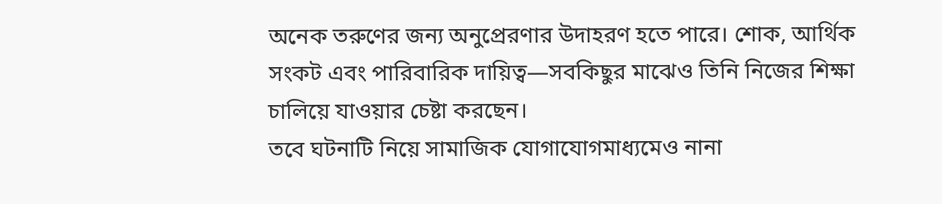অনেক তরুণের জন্য অনুপ্রেরণার উদাহরণ হতে পারে। শোক, আর্থিক সংকট এবং পারিবারিক দায়িত্ব—সবকিছুর মাঝেও তিনি নিজের শিক্ষা চালিয়ে যাওয়ার চেষ্টা করছেন।
তবে ঘটনাটি নিয়ে সামাজিক যোগাযোগমাধ্যমেও নানা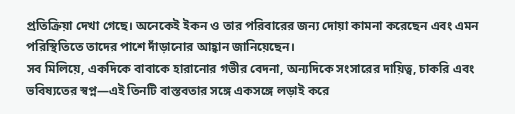প্রতিক্রিয়া দেখা গেছে। অনেকেই ইকন ও তার পরিবারের জন্য দোয়া কামনা করেছেন এবং এমন পরিস্থিতিতে তাদের পাশে দাঁড়ানোর আহ্বান জানিয়েছেন।
সব মিলিয়ে, একদিকে বাবাকে হারানোর গভীর বেদনা, অন্যদিকে সংসারের দায়িত্ব, চাকরি এবং ভবিষ্যতের স্বপ্ন—এই তিনটি বাস্তবতার সঙ্গে একসঙ্গে লড়াই করে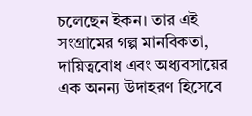চলেছেন ইকন। তার এই সংগ্রামের গল্প মানবিকতা, দায়িত্ববোধ এবং অধ্যবসায়ের এক অনন্য উদাহরণ হিসেবে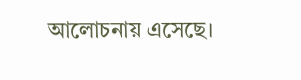আলোচনায় এসেছে।